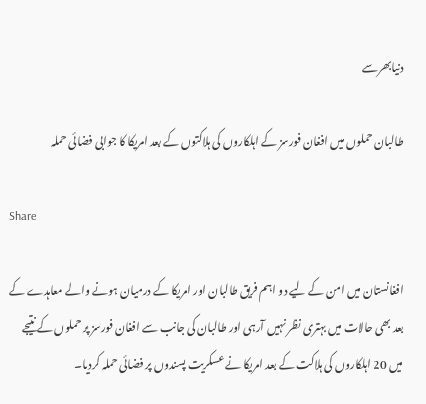دنیابھرسے

طالبان حملوں میں افغان فورسز کے اہلکاروں کی ہلاکتوں کے بعد امریکا کا جوابی فضائی حملہ

Share

افغانستان میں امن کے لیے دو اہم فریق طالبان اور امریکا کے درمیان ہونے والے معاہدے کے بعد بھی حالات میں بہتری نظر نہیں آرہی اور طالبان کی جانب سے افغان فورسز پر حملوں کے نتیجے میں 20 اہلکاروں کی ہلاکت کے بعد امریکا نے عسکریت پسندوں پر فضائی حملہ کردیا۔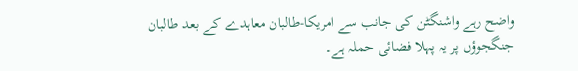واضح رہے واشنگٹن کی جانب سے امریکا-طالبان معاہدے کے بعد طالبان جنگجوؤں پر یہ پہلا فضائی حملہ ہے۔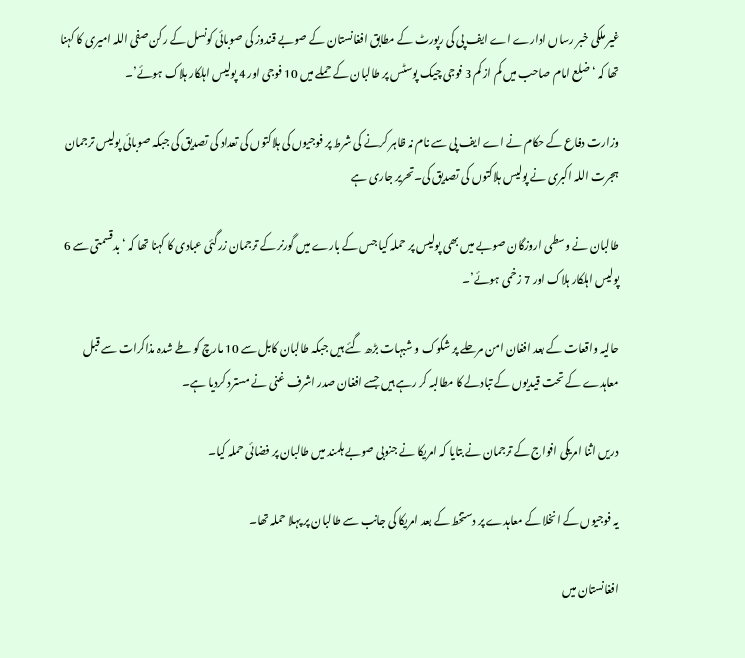غیر ملکی خبر رساں ادارے اے ایف پی کی رپورٹ کے مطابق افغانستان کے صوبے قندوز کی صوبائی کونسل کے رکن صفی اللہ امیری کا کہنا تھا کہ ‘ضلع امام صاحب میں کم از کم 3 فوجی چیک پوسٹس پر طالبان کے حملے میں 10 فوجی اور 4 پولیس اہلکار ہلاک ہوئے’۔

وزارت دفاع کے حکام نے اے ایف پی سے نام نہ ظاہر کرنے کی شرط پر فوجیوں کی ہلاکتوں کی تعداد کی تصدیق کی جبکہ صوبائی پولیس ترجمان ہجرت اللہ اکبری نے پولیس ہلاکتوں کی تصدیق کی۔تحریر جاری ہے

طالبان نے وسطی اروزگان صوبے میں بھی پولیس پر حملہ کیا جس کے بارے میں گورنر کے ترجمان زرگئی عبادی کا کہنا تھا کہ ‘بدقسمتی سے 6 پولیس اہلکار ہلاک اور 7 زخمی ہوئے’۔

حالیہ واقعات کے بعد افغان امن مرحلے پر شکوک و شبہات بڑھ گئے ہیں جبکہ طالبان کابل سے 10 مارچ کو طے شدہ مذاکرات سے قبل معاہدے کے تحت قیدیوں کے تبادلے کا مطالبہ کر رہے ہیں جسے افغان صدر اشرف غنی نے مسترد کردیا ہے۔

دریں اثنا امریکی افواج کے ترجمان نے بتایا کہ امریکا نے جنوبی صوبے ہلمند میں طالبان پر فضائی حملہ کیا۔

یہ فوجیوں کے انخلا کے معاہدے پر دستخط کے بعد امریکا کی جانب سے طالبان پر پہلا حملہ تھا۔

افغانستان میں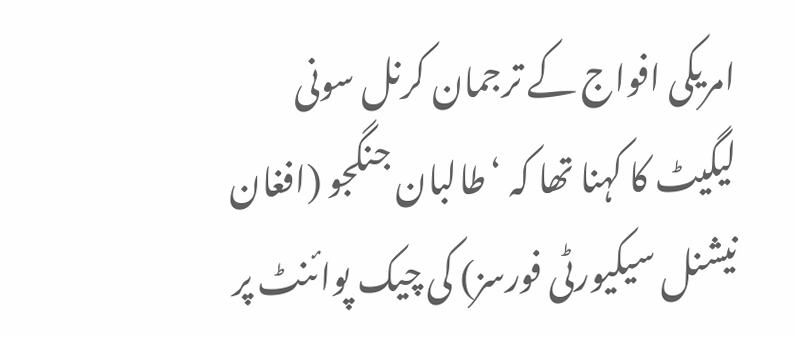امریکی افواج کے ترجمان کرنل سونی لیگیٹ کا کہنا تھا کہ ‘طالبان جنگجو (افغان نیشنل سیکیورٹی فورسز) کی چیک پوائنٹ پر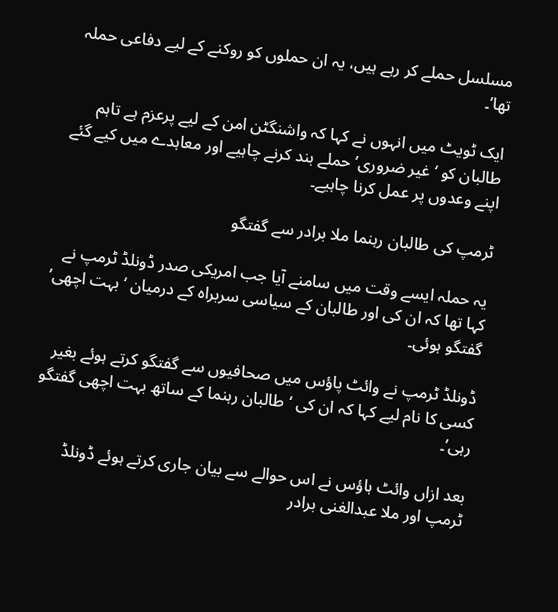مسلسل حملے کر رہے ہیں، یہ ان حملوں کو روکنے کے لیے دفاعی حملہ تھا’۔

ایک ٹویٹ میں انہوں نے کہا کہ واشنگٹن امن کے لیے پرعزم ہے تاہم طالبان کو ‘غیر ضروری’ حملے بند کرنے چاہیے اور معاہدے میں کیے گئے اپنے وعدوں پر عمل کرنا چاہیے۔

ٹرمپ کی طالبان رہنما ملا برادر سے گفتگو

یہ حملہ ایسے وقت میں سامنے آیا جب امریکی صدر ڈونلڈ ٹرمپ نے کہا تھا کہ ان کی اور طالبان کے سیاسی سربراہ کے درمیان ‘بہت اچھی’ گفتگو ہوئی۔

ڈونلڈ ٹرمپ نے وائٹ پاؤس میں صحافیوں سے گفتگو کرتے ہوئے بغیر کسی کا نام لیے کہا کہ ان کی ‘طالبان رہنما کے ساتھ بہت اچھی گفتگو رہی’۔

بعد ازاں وائٹ ہاؤس نے اس حوالے سے بیان جاری کرتے ہوئے ڈونلڈ ٹرمپ اور ملا عبدالغنی برادر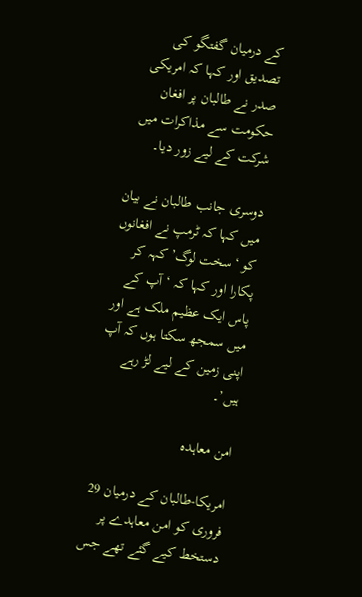کے درمیان گفتگو کی تصدیق اور کہا کہ امریکی صدر نے طالبان پر افغان حکومت سے مذاکرات میں شرکت کے لیے زور دیا۔

دوسری جانب طالبان نے بیان میں کہا کہ ٹرمپ نے افغانوں کو ‘سخت لوگ’ کہہ کر پکارا اور کہا کہ ‘آپ کے پاس ایک عظیم ملک ہے اور میں سمجھ سکتا ہوں کہ آپ اپنی زمین کے لیے لڑ رہے ہیں’۔

امن معاہدہ

امریکا-طالبان کے درمیان 29 فروری کو امن معاہدے پر دستخط کیے گئے تھے جس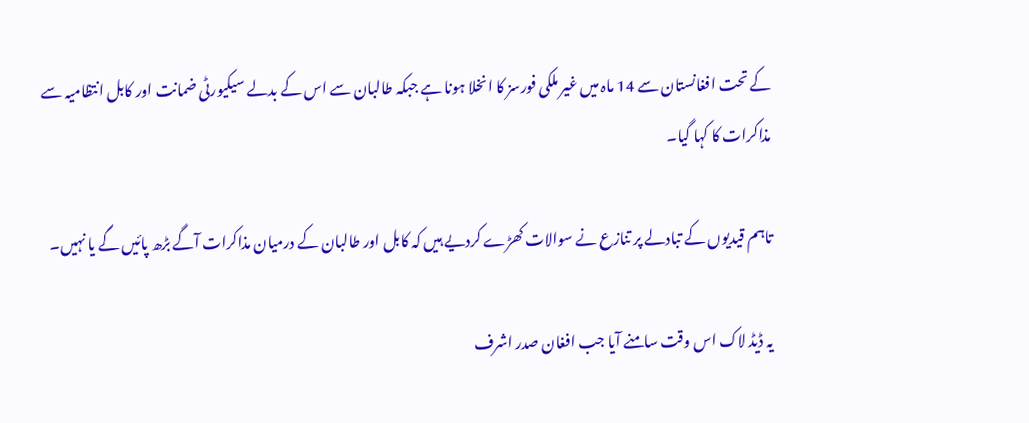کے تحت افغانستان سے 14 ماہ میں غیر ملکی فورسز کا انخلا ہونا ہے جبکہ طالبان سے اس کے بدلے سیکیورٹی ضمانت اور کابل انتظامیہ سے مذاکرات کا کہا گیا۔

تاہم قیدیوں کے تبادلے پر تنازع نے سوالات کھڑے کردیے ہیں کہ کابل اور طالبان کے درمیان مذاکرات آگے بڑھ پائیں گے یا نہیں۔

یہ ڈیڈ لاک اس وقت سامنے آیا جب افغان صدر اشرف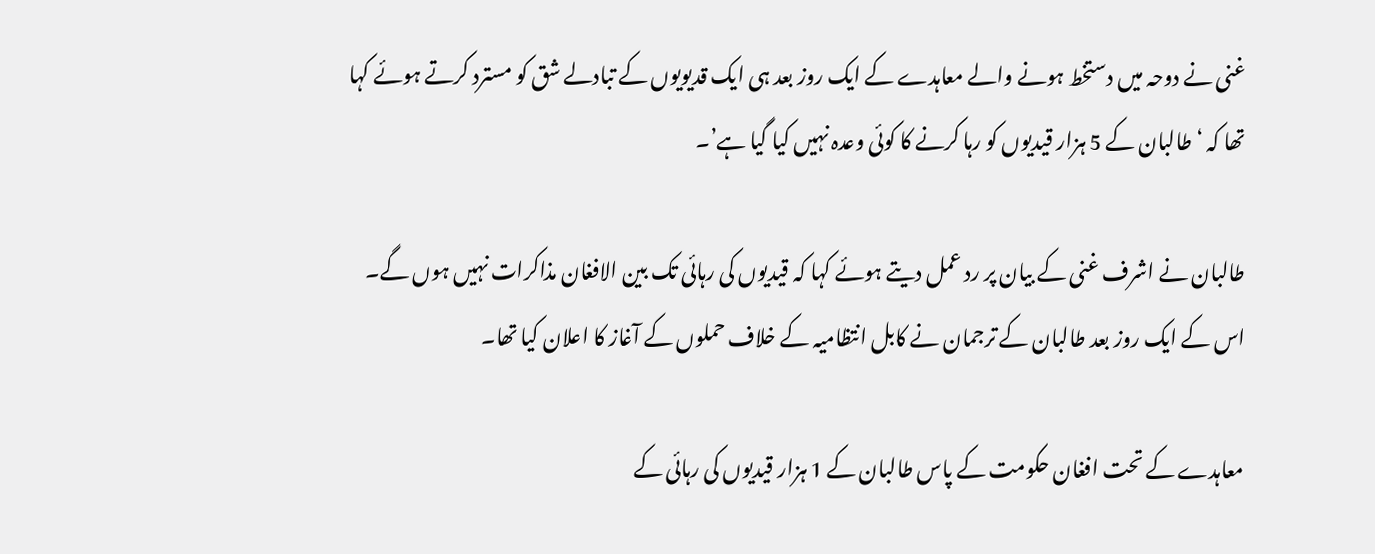غنی نے دوحہ میں دستخط ہونے والے معاہدے کے ایک روز بعد ہی ایک قدیویوں کے تبادلے شق کو مسترد کرتے ہوئے کہا تھا کہ ‘طالبان کے 5 ہزار قیدیوں کو رہا کرنے کا کوئی وعدہ نہیں کیا گیا ہے’۔

طالبان نے اشرف غنی کے بیان پر رد عمل دیتے ہوئے کہا کہ قیدیوں کی رہائی تک بین الافغان مذاکرات نہیں ہوں گے۔ اس کے ایک روز بعد طالبان کے ترجمان نے کابل انتظامیہ کے خلاف حملوں کے آغاز کا اعلان کیا تھا۔

معاہدے کے تحت افغان حکومت کے پاس طالبان کے 1 ہزار قیدیوں کی رہائی کے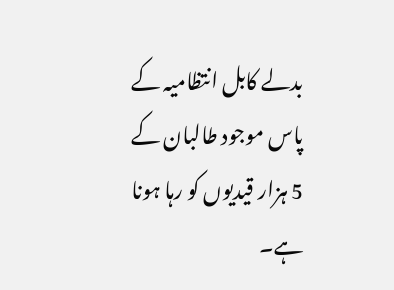بدلے کابل انتظامیہ کے پاس موجود طالبان کے 5 ہزار قیدیوں کو رہا ہونا ہے۔